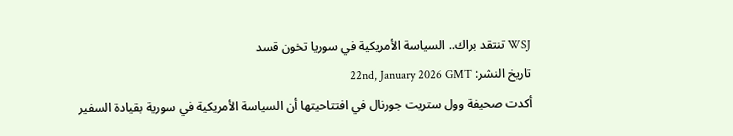WSJ تنتقد براك.. السياسة الأمريكية في سوريا تخون قسد
تاريخ النشر: 22nd, January 2026 GMT
أكدت صحيفة وول ستريت جورنال في افتتاحيتها أن السياسة الأمريكية في سورية بقيادة السفير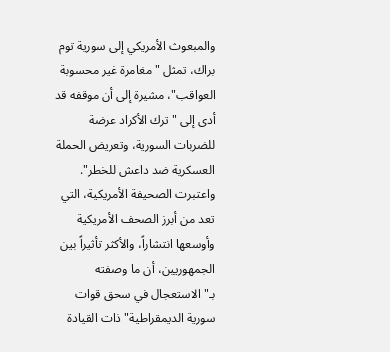والمبعوث الأمريكي إلى سورية توم براك، تمثل "مغامرة غير محسوبة العواقب"، مشيرة إلى أن موقفه قد أدى إلى "ترك الأكراد عرضة للضربات السورية، وتعريض الحملة العسكرية ضد داعش للخطر".
واعتبرت الصحيفة الأمريكية، التي تعد من أبرز الصحف الأمريكية وأوسعها انتشاراً، والأكثر تأثيراً بين الجمهوريين، أن ما وصفته بـ"الاستعجال في سحق قوات سورية الديمقراطية" ذات القيادة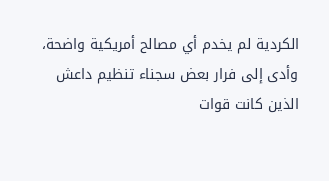الكردية لم يخدم أي مصالح أمريكية واضحة، وأدى إلى فرار بعض سجناء تنظيم داعش الذين كانت قوات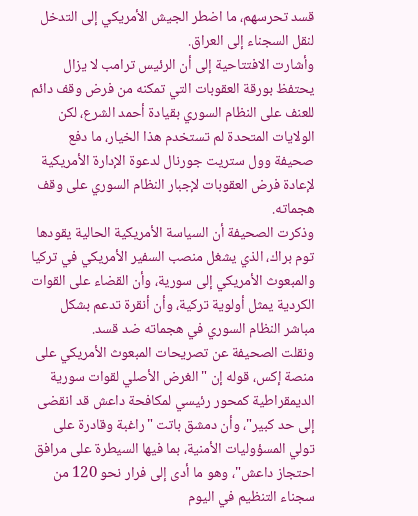قسد تحرسهم، ما اضطر الجيش الأمريكي إلى التدخل لنقل السجناء إلى العراق.
وأشارت الافتتاحية إلى أن الرئيس ترامب لا يزال يحتفظ بورقة العقوبات التي تمكنه من فرض وقف دائم للعنف على النظام السوري بقيادة أحمد الشرع، لكن الولايات المتحدة لم تستخدم هذا الخيار، ما دفع صحيفة وول ستريت جورنال لدعوة الإدارة الأمريكية لإعادة فرض العقوبات لإجبار النظام السوري على وقف هجماته.
وذكرت الصحيفة أن السياسة الأمريكية الحالية يقودها توم براك، الذي يشغل منصب السفير الأمريكي في تركيا والمبعوث الأمريكي إلى سورية، وأن القضاء على القوات الكردية يمثل أولوية تركية، وأن أنقرة تدعم بشكل مباشر النظام السوري في هجماته ضد قسد.
ونقلت الصحيفة عن تصريحات المبعوث الأمريكي على منصة إكس، قوله إن "الغرض الأصلي لقوات سورية الديمقراطية كمحور رئيسي لمكافحة داعش قد انقضى إلى حد كبير"، وأن دمشق باتت "راغبة وقادرة على تولي المسؤوليات الأمنية، بما فيها السيطرة على مرافق احتجاز داعش"، وهو ما أدى إلى فرار نحو 120 من سجناء التنظيم في اليوم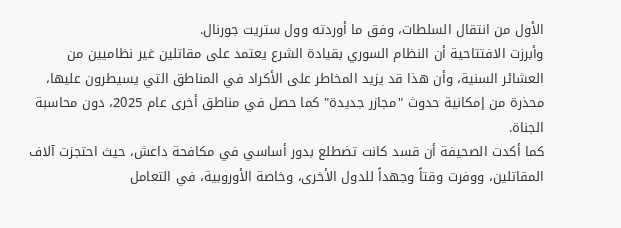الأول من انتقال السلطات، وفق ما أوردته وول ستريت جورنال.
وأبرزت الافتتاحية أن النظام السوري بقيادة الشرع يعتمد على مقاتلين غير نظاميين من العشائر السنية، وأن هذا قد يزيد المخاطر على الأكراد في المناطق التي يسيطرون عليها، محذرة من إمكانية حدوث "مجازر جديدة" كما حصل في مناطق أخرى عام 2025، دون محاسبة الجناة.
كما أكدت الصحيفة أن قسد كانت تضطلع بدور أساسي في مكافحة داعش، حيث احتجزت آلاف المقاتلين، ووفرت وقتاً وجهداً للدول الأخرى، وخاصة الأوروبية، في التعامل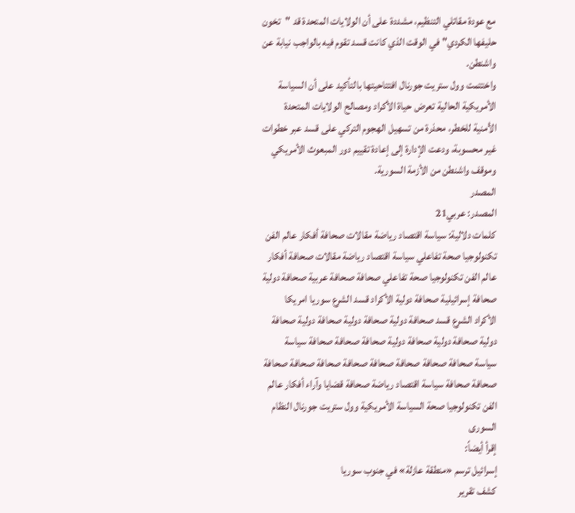مع عودة مقاتلي التنظيم، مشددة على أن الولايات المتحدة قد "تخون حليفها الكردي" في الوقت الذي كانت قسد تقوم فيه بالواجب نيابة عن واشنطن.
واختتمت وول ستريت جورنال افتتاحيتها بالتأكيد على أن السياسة الأمريكية الحالية تعرض حياة الأكراد ومصالح الولايات المتحدة الأمنية للخطر، محذرة من تسهيل الهجوم التركي على قسد عبر خطوات غير محسوبة، ودعت الإدارة إلى إعادة تقييم دور المبعوث الأمريكي وموقف واشنطن من الأزمة السورية.
المصدر
المصدر: عربي21
كلمات دلالية: سياسة اقتصاد رياضة مقالات صحافة أفكار عالم الفن تكنولوجيا صحة تفاعلي سياسة اقتصاد رياضة مقالات صحافة أفكار عالم الفن تكنولوجيا صحة تفاعلي صحافة صحافة عربية صحافة دولية صحافة إسرائيلية صحافة دولية الأكراد قسد الشرع سوريا امريكا الأكراد الشرع قسد صحافة دولية صحافة دولية صحافة دولية صحافة دولية صحافة دولية صحافة دولية صحافة صحافة صحافة سياسة سياسة صحافة صحافة صحافة صحافة صحافة صحافة صحافة صحافة صحافة صحافة سياسة اقتصاد رياضة صحافة قضايا وآراء أفكار عالم الفن تكنولوجيا صحة السیاسة الأمریکیة وول ستریت جورنال النظام السوری
إقرأ أيضاً:
إسرائيل ترسم «منطقة عازلة» في جنوب سوريا
كشف تقرير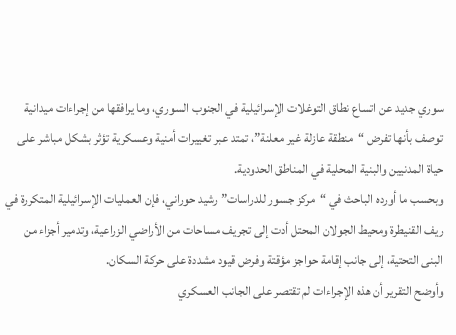سوري جديد عن اتساع نطاق التوغلات الإسرائيلية في الجنوب السوري، وما يرافقها من إجراءات ميدانية توصف بأنها تفرض “منطقة عازلة غير معلنة”، تمتد عبر تغييرات أمنية وعسكرية تؤثر بشكل مباشر على حياة المدنيين والبنية المحلية في المناطق الحدودية.
وبحسب ما أورده الباحث في “مركز جسور للدراسات” رشيد حوراني، فإن العمليات الإسرائيلية المتكررة في ريف القنيطرة ومحيط الجولان المحتل أدت إلى تجريف مساحات من الأراضي الزراعية، وتدمير أجزاء من البنى التحتية، إلى جانب إقامة حواجز مؤقتة وفرض قيود مشددة على حركة السكان.
وأوضح التقرير أن هذه الإجراءات لم تقتصر على الجانب العسكري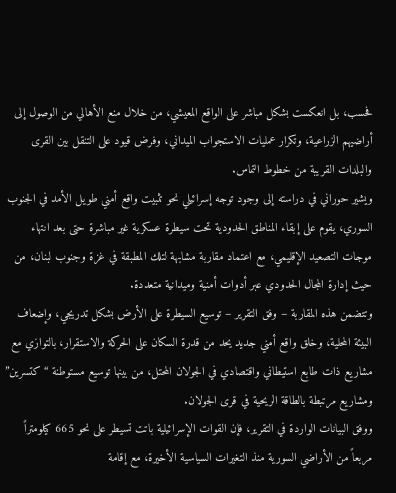فحسب، بل انعكست بشكل مباشر على الواقع المعيشي، من خلال منع الأهالي من الوصول إلى أراضيهم الزراعية، وتكرار عمليات الاستجواب الميداني، وفرض قيود على التنقل بين القرى والبلدات القريبة من خطوط التماس.
ويشير حوراني في دراسته إلى وجود توجه إسرائيلي نحو تثبيت واقع أمني طويل الأمد في الجنوب السوري، يقوم على إبقاء المناطق الحدودية تحت سيطرة عسكرية غير مباشرة حتى بعد انتهاء موجات التصعيد الإقليمي، مع اعتماد مقاربة مشابهة لتلك المطبقة في غزة وجنوب لبنان، من حيث إدارة المجال الحدودي عبر أدوات أمنية وميدانية متعددة.
وتتضمن هذه المقاربة – وفق التقرير – توسيع السيطرة على الأرض بشكل تدريجي، وإضعاف البيئة المحلية، وخلق واقع أمني جديد يحد من قدرة السكان على الحركة والاستقرار، بالتوازي مع مشاريع ذات طابع استيطاني واقتصادي في الجولان المحتل، من بينها توسيع مستوطنة “كتسرين” ومشاريع مرتبطة بالطاقة الريحية في قرى الجولان.
ووفق البيانات الواردة في التقرير، فإن القوات الإسرائيلية باتت تسيطر على نحو 665 كيلومتراً مربعاً من الأراضي السورية منذ التغيرات السياسية الأخيرة، مع إقامة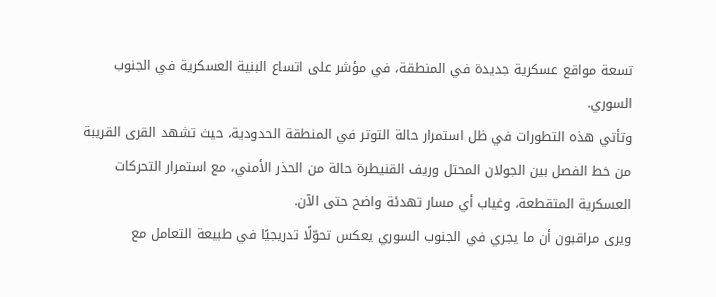تسعة مواقع عسكرية جديدة في المنطقة، في مؤشر على اتساع البنية العسكرية في الجنوب السوري.
وتأتي هذه التطورات في ظل استمرار حالة التوتر في المنطقة الحدودية، حيث تشهد القرى القريبة من خط الفصل بين الجولان المحتل وريف القنيطرة حالة من الحذر الأمني، مع استمرار التحركات العسكرية المتقطعة، وغياب أي مسار تهدئة واضح حتى الآن.
ويرى مراقبون أن ما يجري في الجنوب السوري يعكس تحوّلًا تدريجيًا في طبيعة التعامل مع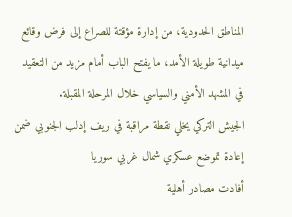المناطق الحدودية، من إدارة مؤقتة للصراع إلى فرض وقائع ميدانية طويلة الأمد، ما يفتح الباب أمام مزيد من التعقيد في المشهد الأمني والسياسي خلال المرحلة المقبلة.
الجيش التركي يخلي نقطة مراقبة في ريف إدلب الجنوبي ضمن إعادة تموضع عسكري شمال غربي سوريا
أفادت مصادر أهلية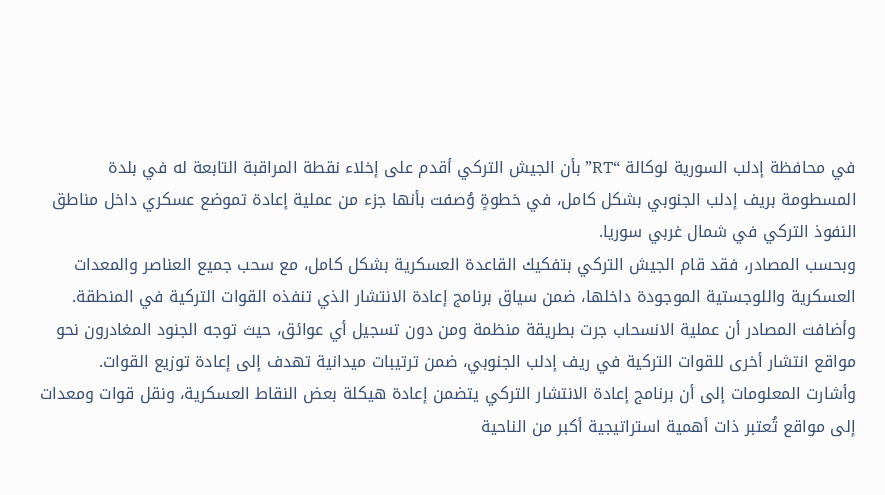في محافظة إدلب السورية لوكالة “RT” بأن الجيش التركي أقدم على إخلاء نقطة المراقبة التابعة له في بلدة المسطومة بريف إدلب الجنوبي بشكل كامل، في خطوةٍ وُصفت بأنها جزء من عملية إعادة تموضع عسكري داخل مناطق النفوذ التركي في شمال غربي سوريا.
وبحسب المصادر، فقد قام الجيش التركي بتفكيك القاعدة العسكرية بشكل كامل، مع سحب جميع العناصر والمعدات العسكرية واللوجستية الموجودة داخلها، ضمن سياق برنامج إعادة الانتشار الذي تنفذه القوات التركية في المنطقة.
وأضافت المصادر أن عملية الانسحاب جرت بطريقة منظمة ومن دون تسجيل أي عوائق، حيث توجه الجنود المغادرون نحو مواقع انتشار أخرى للقوات التركية في ريف إدلب الجنوبي، ضمن ترتيبات ميدانية تهدف إلى إعادة توزيع القوات.
وأشارت المعلومات إلى أن برنامج إعادة الانتشار التركي يتضمن إعادة هيكلة بعض النقاط العسكرية، ونقل قوات ومعدات إلى مواقع تُعتبر ذات أهمية استراتيجية أكبر من الناحية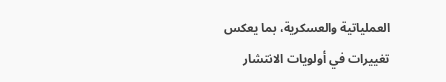العملياتية والعسكرية، بما يعكس تغييرات في أولويات الانتشار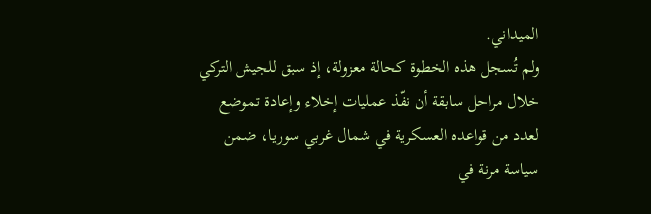الميداني.
ولم تُسجل هذه الخطوة كحالة معزولة، إذ سبق للجيش التركي خلال مراحل سابقة أن نفّذ عمليات إخلاء وإعادة تموضع لعدد من قواعده العسكرية في شمال غربي سوريا، ضمن سياسة مرنة في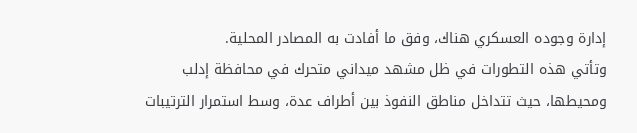إدارة وجوده العسكري هناك، وفق ما أفادت به المصادر المحلية.
وتأتي هذه التطورات في ظل مشهد ميداني متحرك في محافظة إدلب ومحيطها، حيث تتداخل مناطق النفوذ بين أطراف عدة، وسط استمرار الترتيبات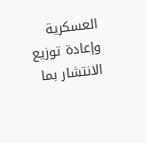العسكرية وإعادة توزيع الانتشار بما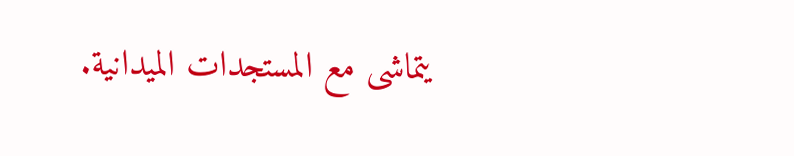يتماشى مع المستجدات الميدانية.